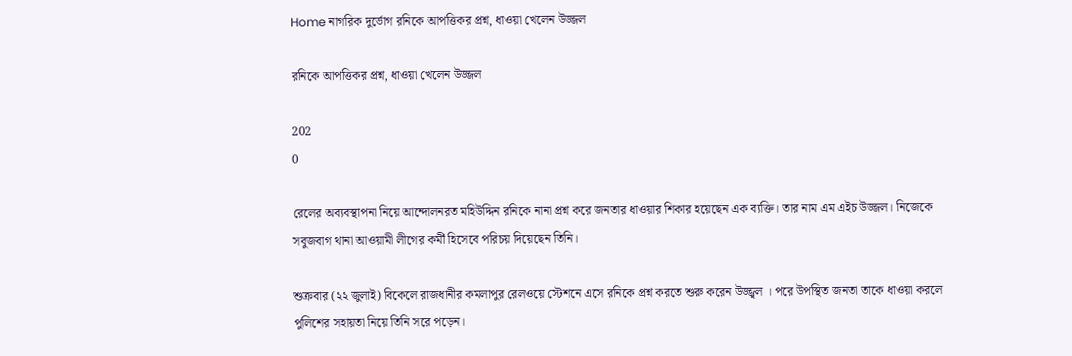Home নাগরিক দুর্ভোগ রনিকে আপত্তিকর প্রশ্ন, ধাওয়া খেলেন উজ্জল

রনিকে আপত্তিকর প্রশ্ন, ধাওয়া খেলেন উজ্জল

202
0

রেলের অব্যবস্থাপনা নিয়ে আন্দোলনরত মহিউদ্দিন রনিকে নানা প্রশ্ন করে জনতার ধাওয়ার শিকার হয়েছেন এক ব্যক্তি। তার নাম এম এইচ উজ্জল। নিজেকে সবুজবাগ থানা আওয়ামী লীগের কর্মী হিসেবে পরিচয় দিয়েছেন তিনি।

শুক্রবার (২২ জুলাই) বিকেলে রাজধানীর কমলাপুর রেলওয়ে স্টেশনে এসে রনিকে প্রশ্ন করতে শুরু করেন উজ্জ্বল । পরে উপস্থিত জনতা তাকে ধাওয়া করলে পুলিশের সহায়তা নিয়ে তিনি সরে পড়েন।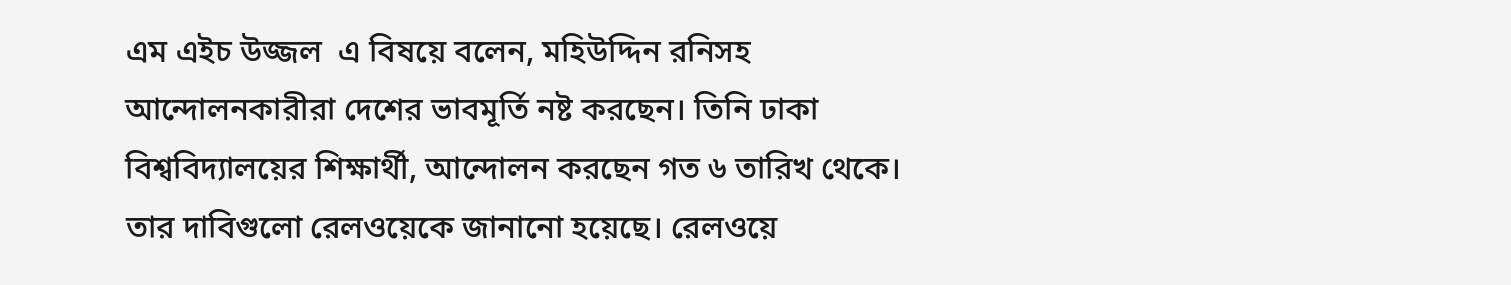এম এইচ উজ্জল  এ বিষয়ে বলেন, মহিউদ্দিন রনিসহ আন্দোলনকারীরা দেশের ভাবমূর্তি নষ্ট করছেন। তিনি ঢাকা বিশ্ববিদ্যালয়ের শিক্ষার্থী, আন্দোলন করছেন গত ৬ তারিখ থেকে। তার দাবিগুলো রেলওয়েকে জানানো হয়েছে। রেলওয়ে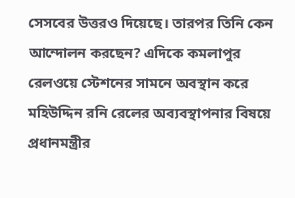সেসবের উত্তরও দিয়েছে। তারপর তিনি কেন আন্দোলন করছেন? এদিকে কমলাপুর রেলওয়ে স্টেশনের সামনে অবস্থান করে মহিউদ্দিন রনি রেলের অব্যবস্থাপনার বিষয়ে প্রধানমন্ত্রীর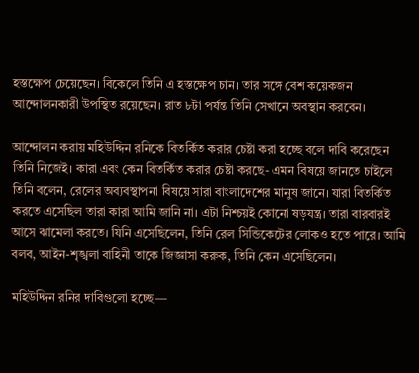হস্তক্ষেপ চেয়েছেন। বিকেলে তিনি এ হস্তক্ষেপ চান। তার সঙ্গে বেশ কয়েকজন আন্দোলনকারী উপস্থিত রয়েছেন। রাত ৮টা পর্যন্ত তিনি সেখানে অবস্থান করবেন।

আন্দোলন করায় মহিউদ্দিন রনিকে বিতর্কিত করার চেষ্টা করা হচ্ছে বলে দাবি করেছেন তিনি নিজেই। কারা এবং কেন বিতর্কিত করার চেষ্টা করছে- এমন বিষয়ে জানতে চাইলে তিনি বলেন, রেলের অব্যবস্থাপনা বিষয়ে সারা বাংলাদেশের মানুষ জানে। যারা বিতর্কিত করতে এসেছিল তারা কারা আমি জানি না। এটা নিশ্চয়ই কোনো ষড়যন্ত্র। তারা বারবারই আসে ঝামেলা করতে। যিনি এসেছিলেন, তিনি রেল সিন্ডিকেটের লোকও হতে পারে। আমি বলব, আইন-শৃঙ্খলা বাহিনী তাকে জিজ্ঞাসা করুক, তিনি কেন এসেছিলেন।

মহিউদ্দিন রনির দাবিগুলো হচ্ছে—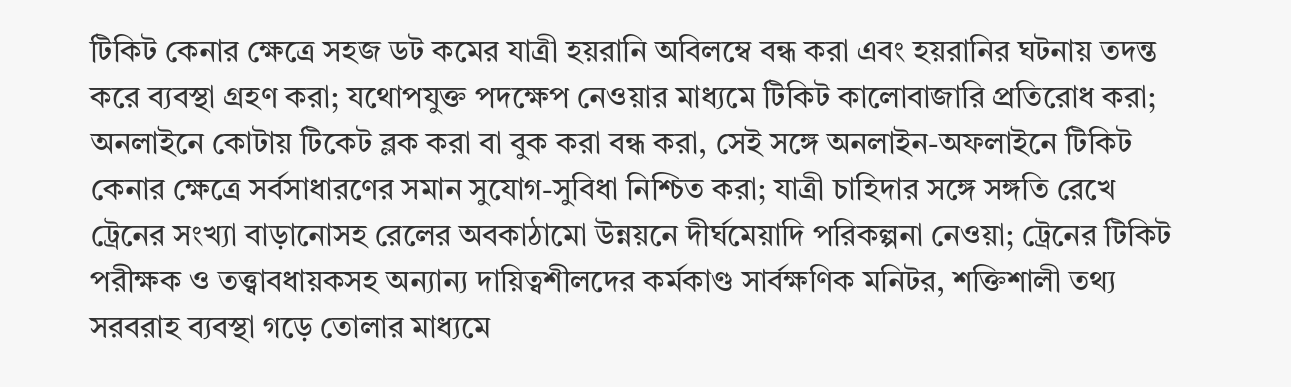টিকিট কেনার ক্ষেত্রে সহজ ডট কমের যাত্রী হয়রানি অবিলম্বে বন্ধ করা এবং হয়রানির ঘটনায় তদন্ত করে ব্যবস্থা গ্রহণ করা; যথোপযুক্ত পদক্ষেপ নেওয়ার মাধ্যমে টিকিট কালোবাজারি প্রতিরোধ করা; অনলাইনে কোটায় টিকেট ব্লক করা বা বুক করা বন্ধ করা, সেই সঙ্গে অনলাইন-অফলাইনে টিকিট কেনার ক্ষেত্রে সর্বসাধারণের সমান সুযোগ-সুবিধা নিশ্চিত করা; যাত্রী চাহিদার সঙ্গে সঙ্গতি রেখে ট্রেনের সংখ্যা বাড়ানোসহ রেলের অবকাঠামো উন্নয়নে দীর্ঘমেয়াদি পরিকল্পনা নেওয়া; ট্রেনের টিকিট পরীক্ষক ও তত্ত্বাবধায়কসহ অন্যান্য দায়িত্বশীলদের কর্মকাণ্ড সার্বক্ষণিক মনিটর, শক্তিশালী তথ্য সরবরাহ ব্যবস্থা গড়ে তোলার মাধ্যমে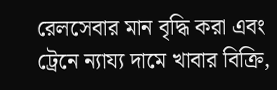রেলসেবার মান বৃদ্ধি করা এবং ট্রেনে ন্যায্য দামে খাবার বিক্রি,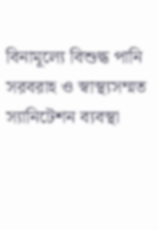বিনামূল্যে বিশুদ্ধ পানি সরবরাহ ও স্বাস্থ্যসম্মত স্যানিটেশন ব্যবস্থা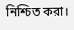নিশ্চিত করা।